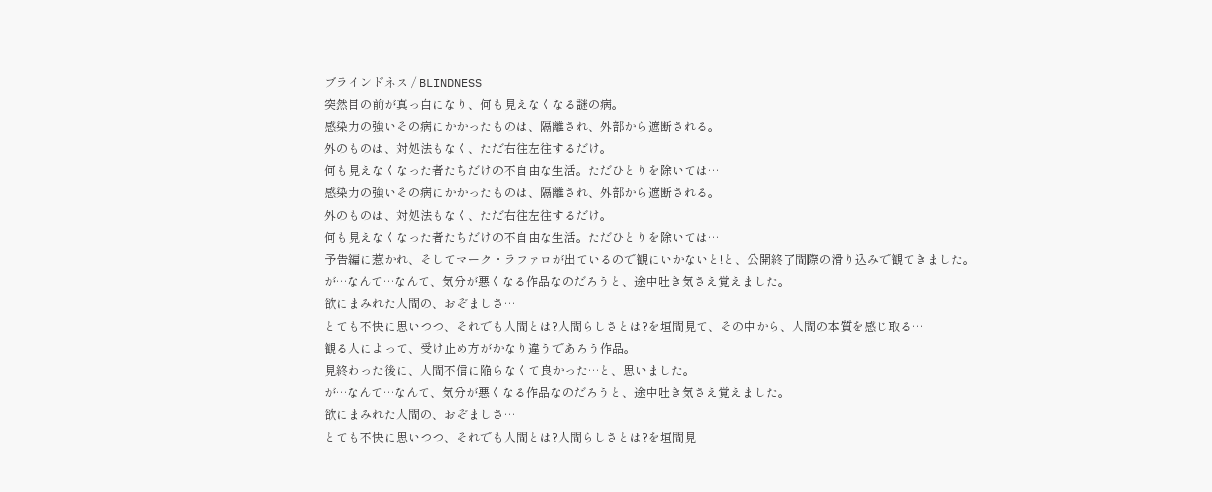ブラインドネス / BLINDNESS
突然目の前が真っ白になり、何も見えなくなる謎の病。
感染力の強いその病にかかったものは、隔離され、外部から遮断される。
外のものは、対処法もなく、ただ右往左往するだけ。
何も見えなくなった者たちだけの不自由な生活。ただひとりを除いては…
感染力の強いその病にかかったものは、隔離され、外部から遮断される。
外のものは、対処法もなく、ただ右往左往するだけ。
何も見えなくなった者たちだけの不自由な生活。ただひとりを除いては…
予告編に惹かれ、そしてマーク・ラファロが出ているので観にいかないと!と、公開終了間際の滑り込みで観てきました。
が…なんて…なんて、気分が悪くなる作品なのだろうと、途中吐き気さえ覚えました。
欲にまみれた人間の、おぞましさ…
とても不快に思いつつ、それでも人間とは?人間らしさとは?を垣間見て、その中から、人間の本質を感じ取る…
観る人によって、受け止め方がかなり違うであろう作品。
見終わった後に、人間不信に陥らなくて良かった…と、思いました。
が…なんて…なんて、気分が悪くなる作品なのだろうと、途中吐き気さえ覚えました。
欲にまみれた人間の、おぞましさ…
とても不快に思いつつ、それでも人間とは?人間らしさとは?を垣間見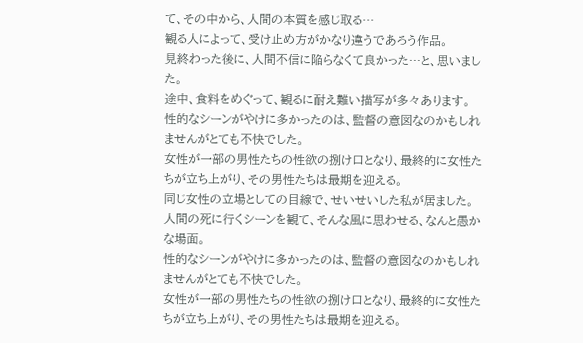て、その中から、人間の本質を感じ取る…
観る人によって、受け止め方がかなり違うであろう作品。
見終わった後に、人間不信に陥らなくて良かった…と、思いました。
途中、食料をめぐって、観るに耐え難い描写が多々あります。
性的なシーンがやけに多かったのは、監督の意図なのかもしれませんがとても不快でした。
女性が一部の男性たちの性欲の捌け口となり、最終的に女性たちが立ち上がり、その男性たちは最期を迎える。
同じ女性の立場としての目線で、せいせいした私が居ました。
人間の死に行くシーンを観て、そんな風に思わせる、なんと愚かな場面。
性的なシーンがやけに多かったのは、監督の意図なのかもしれませんがとても不快でした。
女性が一部の男性たちの性欲の捌け口となり、最終的に女性たちが立ち上がり、その男性たちは最期を迎える。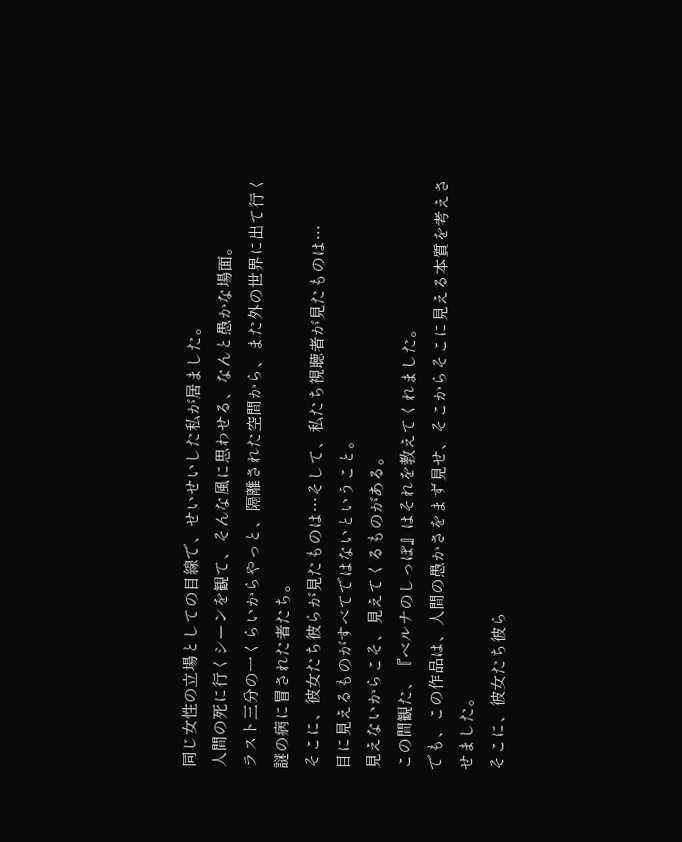同じ女性の立場としての目線で、せいせいした私が居ました。
人間の死に行くシーンを観て、そんな風に思わせる、なんと愚かな場面。
ラスト三分の一くらいからやっと、隔離された空間から、また外の世界に出て行く謎の病に冒された者たち。
そこに、彼女たち彼らが見たものは…そして、私たち視聴者が見たものは…
目に見えるものがすべてではないということ。
見えないからこそ、見えてくるものがある。
この間観た、『ベルナのしっぽ』はそれを教えてくれました。
でも、この作品は、人間の愚かさをまず見せ、そこからそこに見える本質を考えさせました。
そこに、彼女たち彼ら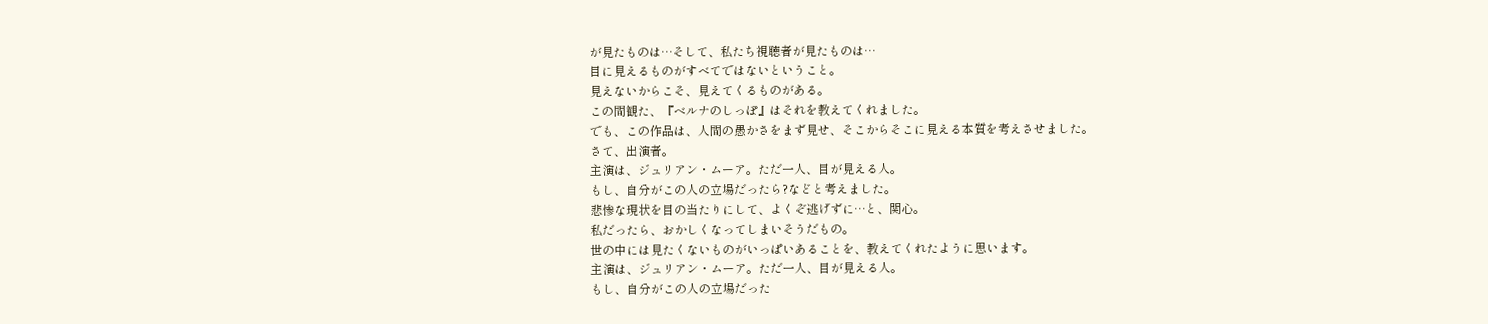が見たものは…そして、私たち視聴者が見たものは…
目に見えるものがすべてではないということ。
見えないからこそ、見えてくるものがある。
この間観た、『ベルナのしっぽ』はそれを教えてくれました。
でも、この作品は、人間の愚かさをまず見せ、そこからそこに見える本質を考えさせました。
さて、出演者。
主演は、ジュリアン・ムーア。ただ一人、目が見える人。
もし、自分がこの人の立場だったら?などと考えました。
悲惨な現状を目の当たりにして、よくぞ逃げずに…と、関心。
私だったら、おかしくなってしまいそうだもの。
世の中には見たくないものがいっぱいあることを、教えてくれたように思います。
主演は、ジュリアン・ムーア。ただ一人、目が見える人。
もし、自分がこの人の立場だった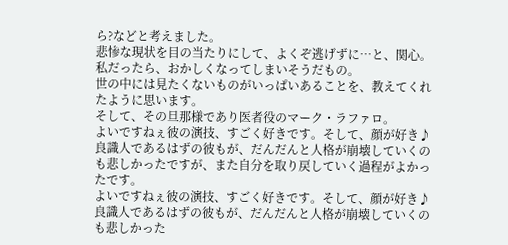ら?などと考えました。
悲惨な現状を目の当たりにして、よくぞ逃げずに…と、関心。
私だったら、おかしくなってしまいそうだもの。
世の中には見たくないものがいっぱいあることを、教えてくれたように思います。
そして、その旦那様であり医者役のマーク・ラファロ。
よいですねぇ彼の演技、すごく好きです。そして、顔が好き♪
良識人であるはずの彼もが、だんだんと人格が崩壊していくのも悲しかったですが、また自分を取り戻していく過程がよかったです。
よいですねぇ彼の演技、すごく好きです。そして、顔が好き♪
良識人であるはずの彼もが、だんだんと人格が崩壊していくのも悲しかった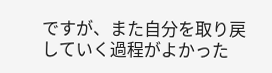ですが、また自分を取り戻していく過程がよかった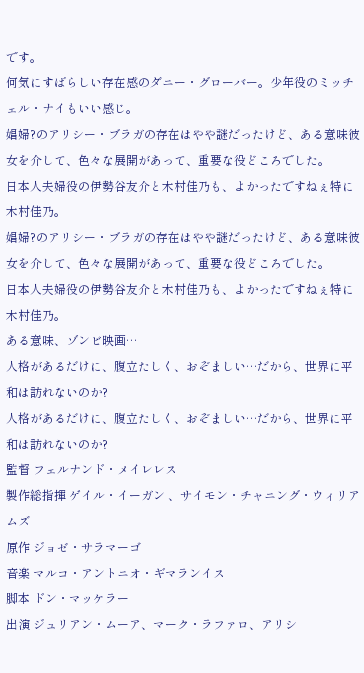です。
何気にすばらしい存在感のダニー・グローバー。少年役のミッチェル・ナイもいい感じ。
娼婦?のアリシー・ブラガの存在はやや謎だったけど、ある意味彼女を介して、色々な展開があって、重要な役どころでした。
日本人夫婦役の伊勢谷友介と木村佳乃も、よかったですねぇ特に木村佳乃。
娼婦?のアリシー・ブラガの存在はやや謎だったけど、ある意味彼女を介して、色々な展開があって、重要な役どころでした。
日本人夫婦役の伊勢谷友介と木村佳乃も、よかったですねぇ特に木村佳乃。
ある意味、ゾンビ映画…
人格があるだけに、腹立たしく、おぞましい…だから、世界に平和は訪れないのか?
人格があるだけに、腹立たしく、おぞましい…だから、世界に平和は訪れないのか?
監督 フェルナンド・メイレレス
製作総指揮 ゲイル・イーガン 、サイモン・チャニング・ウィリアムズ
原作 ジョゼ・サラマーゴ
音楽 マルコ・アントニオ・ギマランイス
脚本 ドン・マッケラー
出演 ジュリアン・ムーア、マーク・ラファロ、アリシ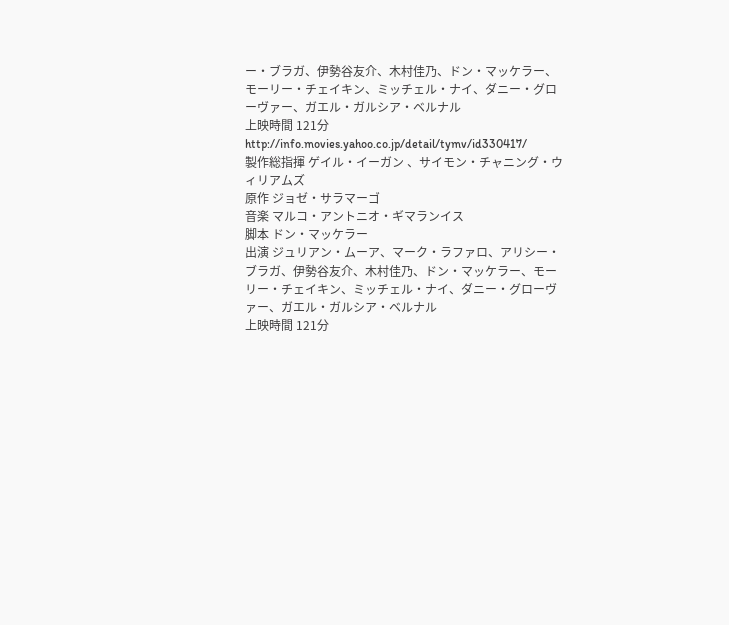ー・ブラガ、伊勢谷友介、木村佳乃、ドン・マッケラー、モーリー・チェイキン、ミッチェル・ナイ、ダニー・グローヴァー、ガエル・ガルシア・ベルナル
上映時間 121分
http://info.movies.yahoo.co.jp/detail/tymv/id330417/
製作総指揮 ゲイル・イーガン 、サイモン・チャニング・ウィリアムズ
原作 ジョゼ・サラマーゴ
音楽 マルコ・アントニオ・ギマランイス
脚本 ドン・マッケラー
出演 ジュリアン・ムーア、マーク・ラファロ、アリシー・ブラガ、伊勢谷友介、木村佳乃、ドン・マッケラー、モーリー・チェイキン、ミッチェル・ナイ、ダニー・グローヴァー、ガエル・ガルシア・ベルナル
上映時間 121分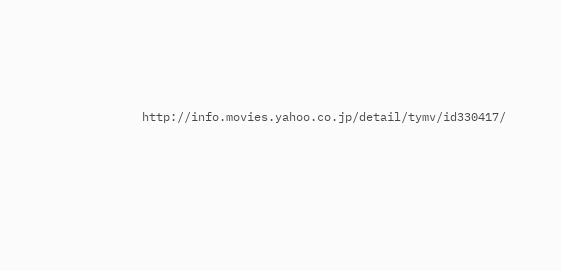http://info.movies.yahoo.co.jp/detail/tymv/id330417/